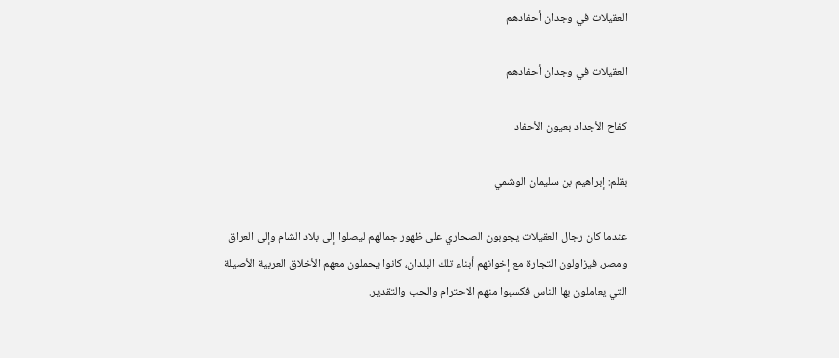العقيلات في وجدان أحفادهم

العقيلات في وجدان أحفادهم

كفاح الأجداد بعيون الأحفاد

بقلم: إبراهيم بن سليمان الوشمي

عندما كان رجال العقيلات يجوبون الصحاري على ظهور جمالهم ليصلوا إلى بلاد الشام وإلى العراق ومصر، فيزاولون التجارة مع إخوانهم أبناء تلك البلدان، كانوا يحملون معهم الأخلاق العربية الأصيلة التي يعاملون بها الناس فكسبوا منهم الاحترام والحب والتقدير.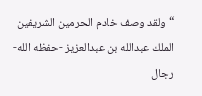“ولقد وصف خادم الحرمين الشريفين الملك عبدالله بن عبدالعزيز -حفظه الله- رجال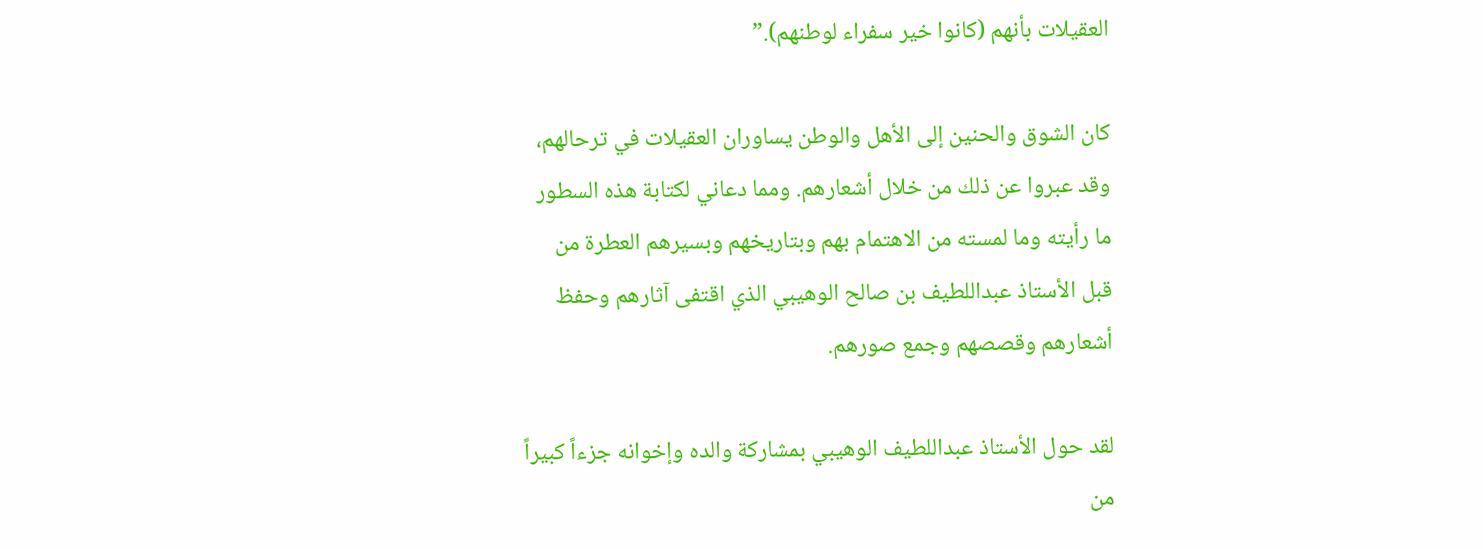العقيلات بأنهم (كانوا خير سفراء لوطنهم).”

كان الشوق والحنين إلى الأهل والوطن يساوران العقيلات في ترحالهم، وقد عبروا عن ذلك من خلال أشعارهم. ومما دعاني لكتابة هذه السطور ما رأيته وما لمسته من الاهتمام بهم وبتاريخهم وبسيرهم العطرة من قبل الأستاذ عبداللطيف بن صالح الوهيبي الذي اقتفى آثارهم وحفظ أشعارهم وقصصهم وجمع صورهم.

لقد حول الأستاذ عبداللطيف الوهيبي بمشاركة والده وإخوانه جزءاً كبيراً من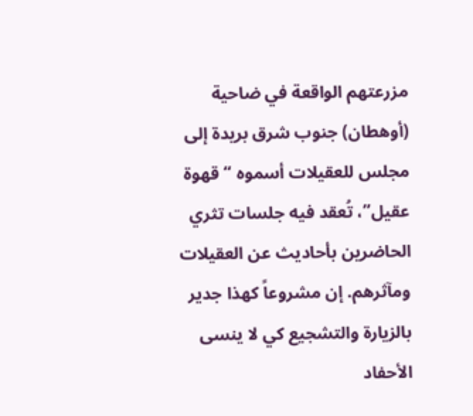مزرعتهم الواقعة في ضاحية (أوهطان) جنوب شرق بريدة إلى مجلس للعقيلات أسموه “قهوة عقيل”، تُعقد فيه جلسات تثري الحاضرين بأحاديث عن العقيلات ومآثرهم. إن مشروعاً كهذا جدير بالزيارة والتشجيع كي لا ينسى الأحفاد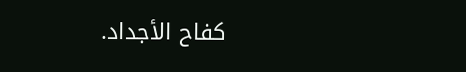كفاح الأجداد.